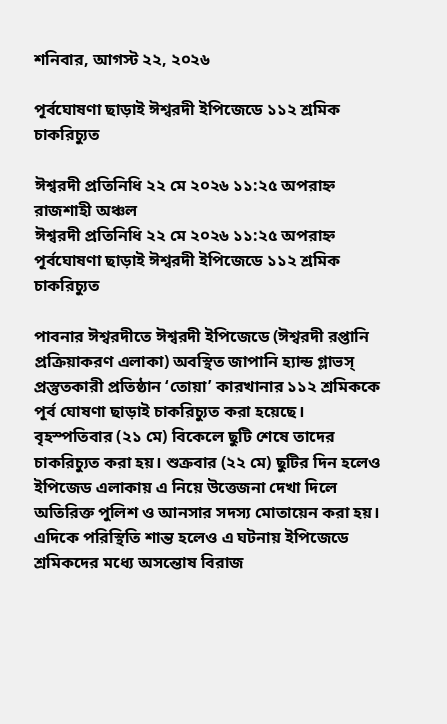শনিবার, আগস্ট ২২, ২০২৬

পূর্বঘোষণা ছাড়াই ঈশ্বরদী ইপিজেডে ১১২ শ্রমিক চাকরিচ্যুত

ঈশ্বরদী প্রতিনিধি ২২ মে ২০২৬ ১১:২৫ অপরাহ্ন রাজশাহী অঞ্চল
ঈশ্বরদী প্রতিনিধি ২২ মে ২০২৬ ১১:২৫ অপরাহ্ন
পূর্বঘোষণা ছাড়াই ঈশ্বরদী ইপিজেডে ১১২ শ্রমিক চাকরিচ্যুত

পাবনার ঈশ্বরদীতে ঈশ্বরদী ইপিজেডে (ঈশ্বরদী রপ্তানি প্রক্রিয়াকরণ এলাকা) অবস্থিত জাপানি হ্যান্ড গ্লাভস্ প্রস্তুতকারী প্রতিষ্ঠান ‘তোয়া’ কারখানার ১১২ শ্রমিককে পূর্ব ঘোষণা ছাড়াই চাকরিচ্যুত করা হয়েছে। বৃহস্পতিবার (২১ মে) বিকেলে ছুটি শেষে তাদের চাকরিচ্যুত করা হয়। শুক্রবার (২২ মে) ছুটির দিন হলেও ইপিজেড এলাকায় এ নিয়ে উত্তেজনা দেখা দিলে অতিরিক্ত পুলিশ ও আনসার সদস্য মোতায়েন করা হয়। এদিকে পরিস্থিতি শান্ত হলেও এ ঘটনায় ইপিজেডে শ্রমিকদের মধ্যে অসন্তোষ বিরাজ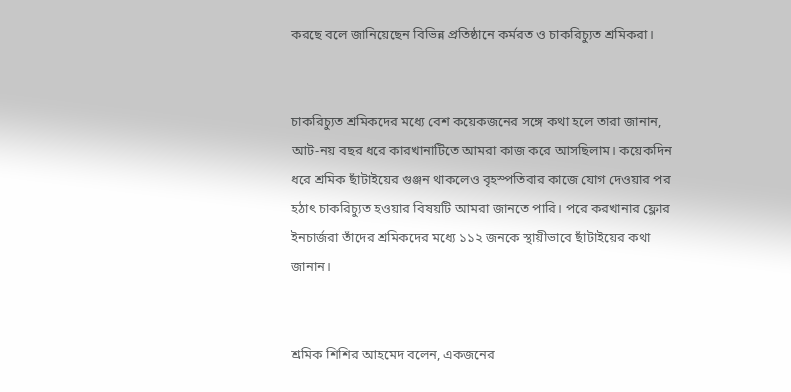করছে বলে জানিয়েছেন বিভিন্ন প্রতিষ্ঠানে কর্মরত ও চাকরিচ্যুত শ্রমিকরা।


চাকরিচ্যুত শ্রমিকদের মধ্যে বেশ কয়েকজনের সঙ্গে কথা হলে তারা জানান, আট-নয় বছর ধরে কারখানাটিতে আমরা কাজ করে আসছিলাম। কয়েকদিন ধরে শ্রমিক ছাঁটাইয়ের গুঞ্জন থাকলেও বৃহস্পতিবার কাজে যোগ দেওয়ার পর হঠাৎ চাকরিচ্যুত হওয়ার বিষয়টি আমরা জানতে পারি। পরে করখানার ফ্লোর ইনচার্জরা তাঁদের শ্রমিকদের মধ্যে ১১২ জনকে স্থায়ীভাবে ছাঁটাইয়ের কথা জানান।


শ্রমিক শিশির আহমেদ বলেন, একজনের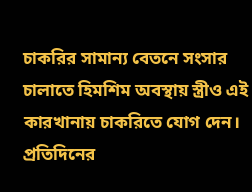চাকরির সামান্য বেতনে সংসার চালাতে হিমশিম অবস্থায় স্ত্রীও এই কারখানায় চাকরিতে যোগ দেন। প্রতিদিনের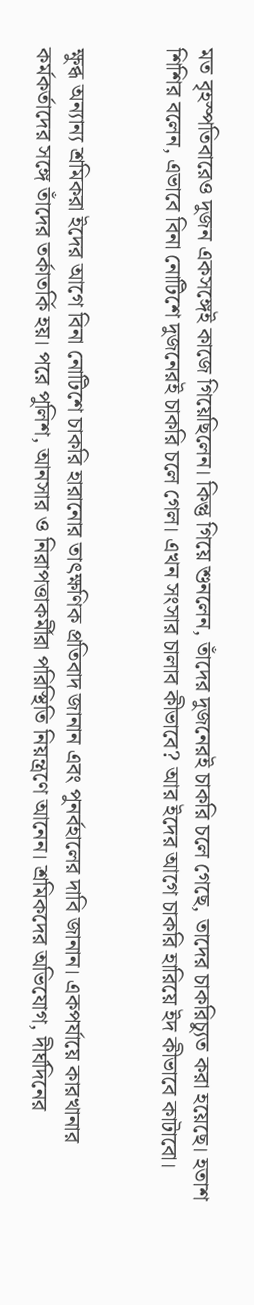মত বৃহস্পতিবারেও দুজন একসঙ্গেই কাজে গিয়েছিলেন। কিন্তু গিয়ে শুনলেন, তাঁদের দুজনেরই চাকরি চলে গেছে, তাদের চাকরিচ্যুত করা হয়েছে। হতাশ শিশির বলেন, এভাবে বিনা নোটিশে দুজনেরই চাকরি চলে গেল। এখন সংসার চালাব কীভাবে? আর ইদের আগে চাকরি হারিয়ে ইদ কীভাবে কাটাবো।


ক্ষুব্ধ অন্যান্য শ্রমিকরা ইদের আগে বিনা নোটিশে চাকরি হারানোর তাৎক্ষণিক প্রতিবাদ জানান এবং পুনর্বহালের দাবি জানান। একপর্যায়ে কারখানার কর্মকর্তাদের সঙ্গে তাঁদের তর্কাতর্কি হয়। পরে পুলিশ, আনসার ও নিরাপত্তাকর্মীরা পরিস্থিতি নিয়ন্ত্রণে আনেন। শ্রমিকদের অভিযোগ, দীর্ঘদিনের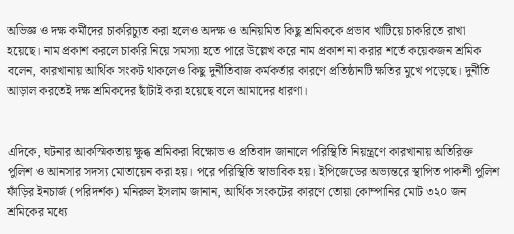অভিজ্ঞ ও দক্ষ কর্মীদের চাকরিচ্যুত করা হলেও অদক্ষ ও অনিয়মিত কিছু শ্রমিককে প্রভাব খাটিয়ে চাকরিতে রাখা হয়েছে। নাম প্রকাশ করলে চাকরি নিয়ে সমস্যা হতে পারে উল্লেখ করে নাম প্রকাশ না করার শর্তে কয়েকজন শ্রমিক বলেন, কারখানায় আর্থিক সংকট থাকলেও কিছু দুর্নীতিবাজ কর্মকর্তার কারণে প্রতিষ্ঠানটি ক্ষতির মুখে পড়েছে। দুর্নীতি আড়াল করতেই দক্ষ শ্রমিকদের ছাঁটাই করা হয়েছে বলে আমাদের ধারণা।


এদিকে, ঘটনার আকস্মিকতায় ক্ষুব্ধ শ্রমিকরা বিক্ষোভ ও প্রতিবাদ জানালে পরিস্থিতি নিয়ন্ত্রণে কারখানায় অতিরিক্ত পুলিশ ও আনসার সদস্য মোতায়েন করা হয়। পরে পরিস্থিতি স্বাভাবিক হয়। ইপিজেডের অভ্যন্তরে স্থাপিত পাকশী পুলিশ ফাঁড়ির ইনচার্জ (পরিদর্শক) মনিরুল ইসলাম জানান, আর্থিক সংকটের কারণে তোয়া কোম্পানির মোট ৩২০ জন শ্রমিকের মধ্যে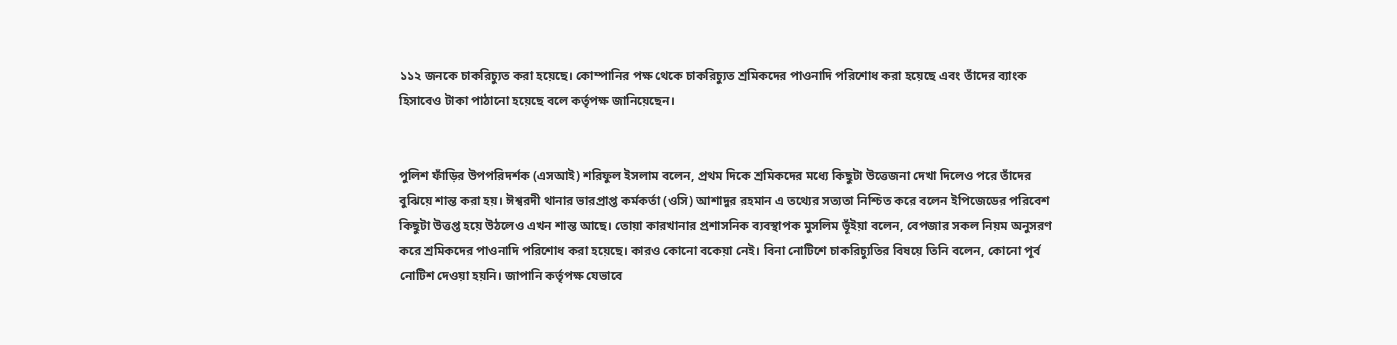১১২ জনকে চাকরিচ্যুত করা হয়েছে। কোম্পানির পক্ষ থেকে চাকরিচ্যুত শ্রমিকদের পাওনাদি পরিশোধ করা হয়েছে এবং তাঁদের ব্যাংক হিসাবেও টাকা পাঠানো হয়েছে বলে কর্তৃপক্ষ জানিয়েছেন।


পুলিশ ফাঁড়ির উপপরিদর্শক (এসআই) শরিফুল ইসলাম বলেন, প্রথম দিকে শ্রমিকদের মধ্যে কিছুটা উত্তেজনা দেখা দিলেও পরে তাঁদের বুঝিয়ে শান্ত করা হয়। ঈশ্বরদী থানার ভারপ্রাপ্ত কর্মকর্তা (ওসি) আশাদুর রহমান এ তথ্যের সত্যতা নিশ্চিত করে বলেন ইপিজেডের পরিবেশ কিছুটা উত্তপ্ত হয়ে উঠলেও এখন শান্ত আছে। তোয়া কারখানার প্রশাসনিক ব্যবস্থাপক মুসলিম ভূঁইয়া বলেন, বেপজার সকল নিয়ম অনুসরণ করে শ্রমিকদের পাওনাদি পরিশোধ করা হয়েছে। কারও কোনো বকেয়া নেই। বিনা নোটিশে চাকরিচ্যুতির বিষয়ে তিনি বলেন, কোনো পূর্ব নোটিশ দেওয়া হয়নি। জাপানি কর্তৃপক্ষ যেভাবে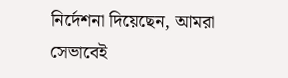নির্দেশনা দিয়েছেন, আমরা সেভাবেই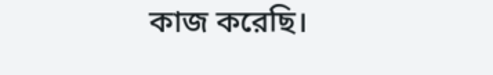কাজ করেছি।